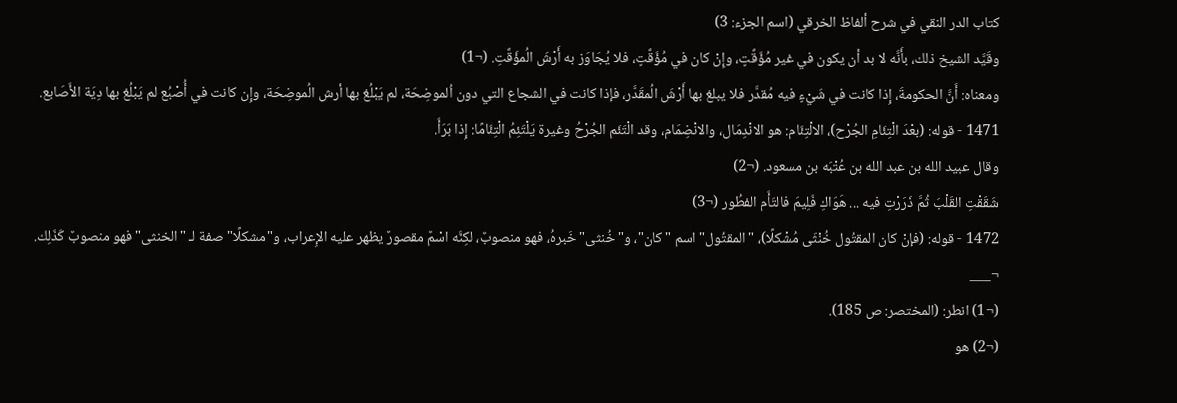كتاب الدر النقي في شرح ألفاظ الخرقي (اسم الجزء: 3)
وقَيَّد الشيخ ذلك، بأَنَّه لا بد أن يكون في غير مُؤَقَّتٍ، وإِنْ كان في مُؤَقَّتٍ، فلا يُجَاوَز به أَرْشَ الُمؤَقَّتِ. (¬1)
ومعناه: أَنَّ الحكومةَ، إِذا كانت في شَيْءٍ فيه مُقدَّر فلا يبلغ بها أَرْشَ الُمقَدَّر، فإذا كانت في الشجاع التي دون اُلموضِحَة، لم يَبْلُغ بها أرش الُموضِحَة، وإِن كانت في أُصْبُع لم يَبْلُغ بها دِيَة الأَصَابع.
1471 - قوله: (بعْدَ الْتِئَامِ الجُرْح)، الالْتِئَام: هو الانْدِمَال، والانْضِمَام، وقد الْتَئَم الجُرْحُ وغيرة يَلْتَئِمُ الْتِئَامًا: إِذا بَرَأَ.
وقال عبيد الله بن عبد الله بن عُتْبَه بن مسعود. (¬2)
شَقَقْتِ القَلْبَ ثُمَّ ذَرَرْتِ فيه ... هَوَاكِ فَلِيمَ فالتَأَم الفطُور (¬3)
1472 - قوله: (فإنْ كان المقتُول خُنْثَى مُشْكلًا)، "المقتُول" اسم "كان"، و"خُنثى" خَبرهُ، فهو منصوبٌ، لكِنَّه اسْمٌ مقصورٌ يظهر عليه الإِعراب، و"مشكلًا" صفة لـ "الخنثى" فهو منصوبٌ كَذَلِك.
¬___
(¬1) انطر: (المختصر: ص 185).
(¬2) هو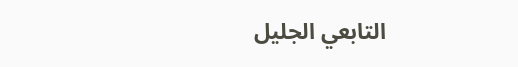التابعي الجليل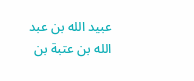عبيد الله بن عبد الله بن عتبة بن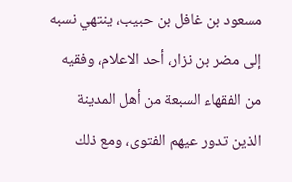مسعود بن غافل بن حبيب، ينتهي نسبه إلى مضر بن نزار، أحد الاعلام، وفقيه من الفقهاء السبعة من أهل المدينة الذين تدور عيهم الفتوى، ومع ذلك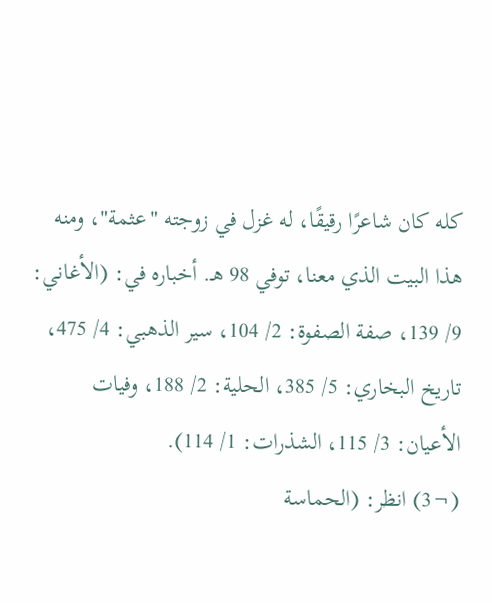كله كان شاعرًا رقيقًا، له غزل في زوجته "عثمة"، ومنه هذا البيت الذي معنا، توفي 98 هـ. أخباره في: (الأغاني: 9/ 139، صفة الصفوة: 2/ 104، سير الذهبي: 4/ 475، تاريخ البخاري: 5/ 385، الحلية: 2/ 188، وفيات الأعيان: 3/ 115، الشذرات: 1/ 114).
(¬3) انظر: (الحماسة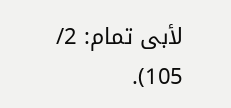لأبى تمام: 2/ 105).